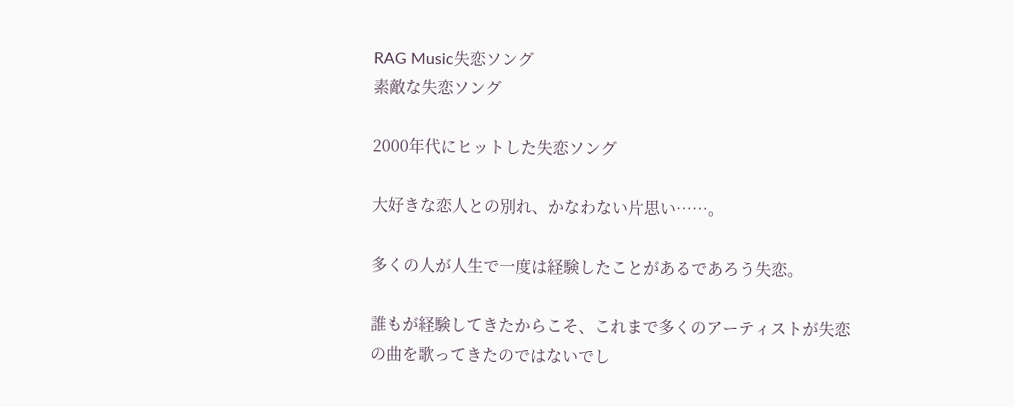RAG Music失恋ソング
素敵な失恋ソング

2000年代にヒットした失恋ソング

大好きな恋人との別れ、かなわない片思い……。

多くの人が人生で一度は経験したことがあるであろう失恋。

誰もが経験してきたからこそ、これまで多くのアーティストが失恋の曲を歌ってきたのではないでし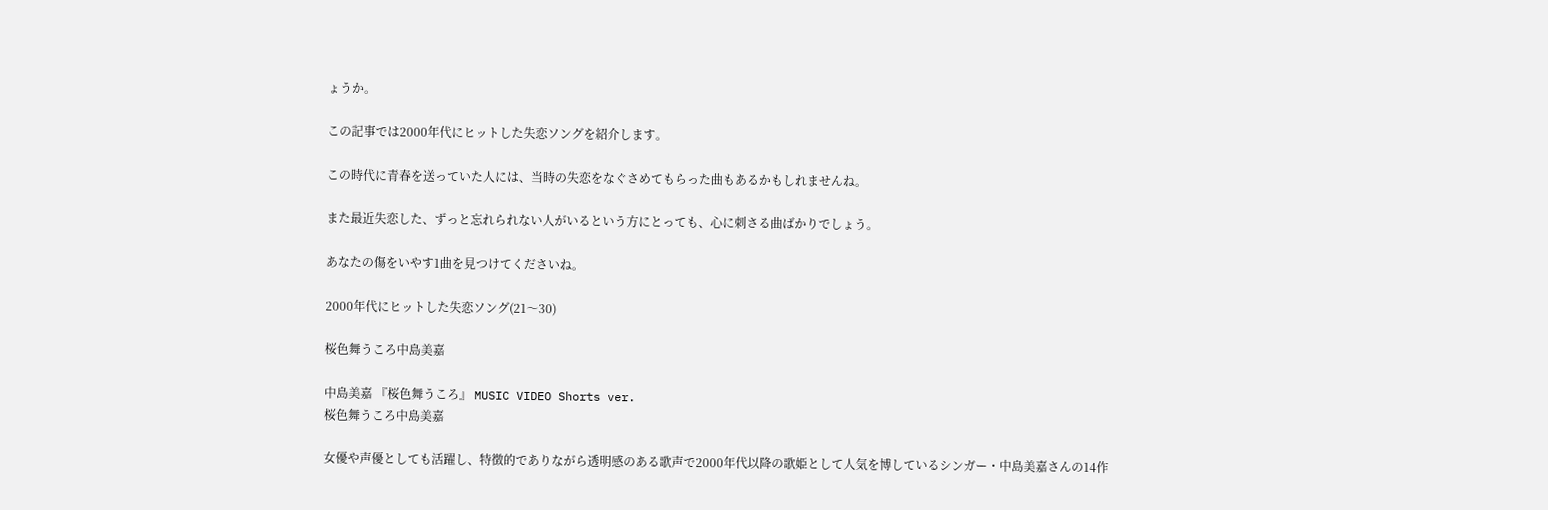ょうか。

この記事では2000年代にヒットした失恋ソングを紹介します。

この時代に青春を送っていた人には、当時の失恋をなぐさめてもらった曲もあるかもしれませんね。

また最近失恋した、ずっと忘れられない人がいるという方にとっても、心に刺さる曲ばかりでしょう。

あなたの傷をいやす1曲を見つけてくださいね。

2000年代にヒットした失恋ソング(21〜30)

桜色舞うころ中島美嘉

中島美嘉 『桜色舞うころ』 MUSIC VIDEO Shorts ver.
桜色舞うころ中島美嘉

女優や声優としても活躍し、特徴的でありながら透明感のある歌声で2000年代以降の歌姫として人気を博しているシンガー・中島美嘉さんの14作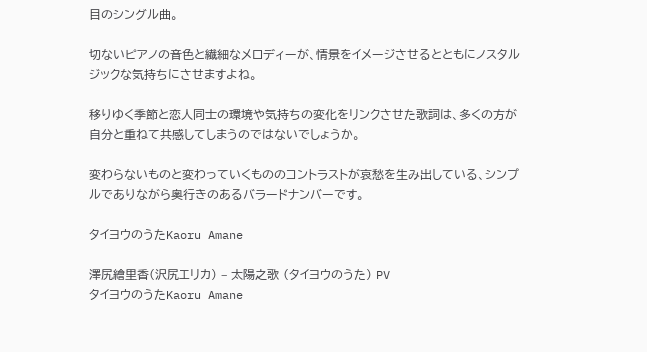目のシングル曲。

切ないピアノの音色と繊細なメロディーが、情景をイメージさせるとともにノスタルジックな気持ちにさせますよね。

移りゆく季節と恋人同士の環境や気持ちの変化をリンクさせた歌詞は、多くの方が自分と重ねて共感してしまうのではないでしょうか。

変わらないものと変わっていくもののコントラストが哀愁を生み出している、シンプルでありながら奥行きのあるバラードナンバーです。

タイヨウのうたKaoru Amane

澤尻繪里香(沢尻エリカ) – 太陽之歌 (タイヨウのうた) PV
タイヨウのうたKaoru Amane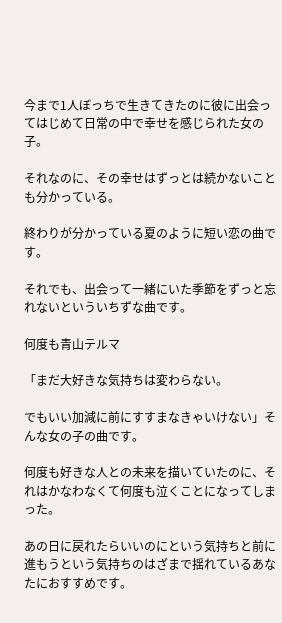今まで1人ぼっちで生きてきたのに彼に出会ってはじめて日常の中で幸せを感じられた女の子。

それなのに、その幸せはずっとは続かないことも分かっている。

終わりが分かっている夏のように短い恋の曲です。

それでも、出会って一緒にいた季節をずっと忘れないといういちずな曲です。

何度も青山テルマ

「まだ大好きな気持ちは変わらない。

でもいい加減に前にすすまなきゃいけない」そんな女の子の曲です。

何度も好きな人との未来を描いていたのに、それはかなわなくて何度も泣くことになってしまった。

あの日に戻れたらいいのにという気持ちと前に進もうという気持ちのはざまで揺れているあなたにおすすめです。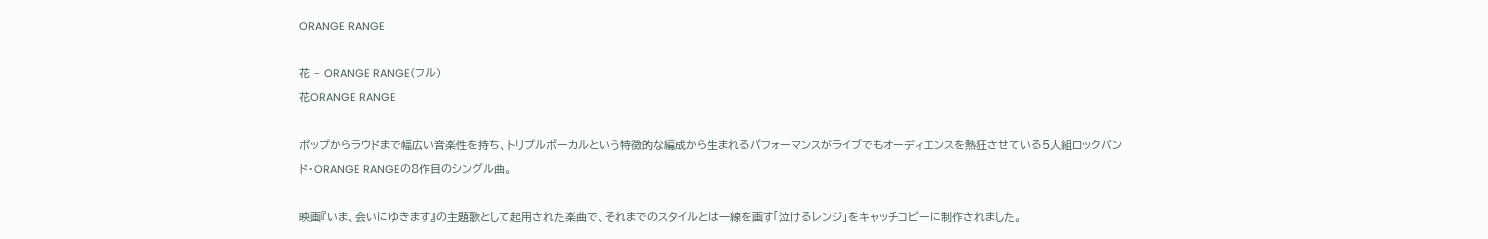ORANGE RANGE

花 – ORANGE RANGE(フル)
花ORANGE RANGE

ポップからラウドまで幅広い音楽性を持ち、トリプルボーカルという特徴的な編成から生まれるパフォーマンスがライブでもオーディエンスを熱狂させている5人組ロックバンド・ORANGE RANGEの8作目のシングル曲。

映画『いま、会いにゆきます』の主題歌として起用された楽曲で、それまでのスタイルとは一線を画す「泣けるレンジ」をキャッチコピーに制作されました。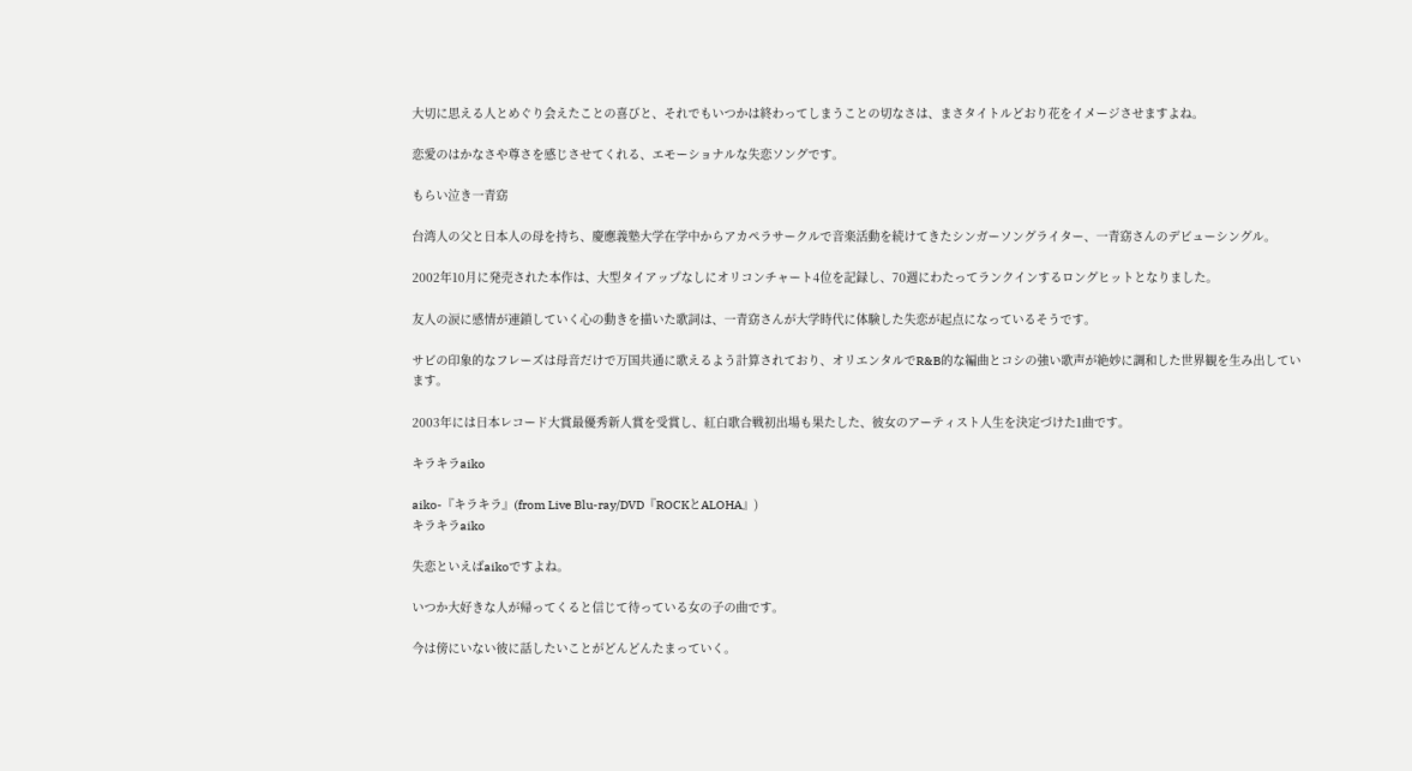大切に思える人とめぐり会えたことの喜びと、それでもいつかは終わってしまうことの切なさは、まさタイトルどおり花をイメージさせますよね。

恋愛のはかなさや尊さを感じさせてくれる、エモーショナルな失恋ソングです。

もらい泣き一青窈

台湾人の父と日本人の母を持ち、慶應義塾大学在学中からアカペラサークルで音楽活動を続けてきたシンガーソングライター、一青窈さんのデビューシングル。

2002年10月に発売された本作は、大型タイアップなしにオリコンチャート4位を記録し、70週にわたってランクインするロングヒットとなりました。

友人の涙に感情が連鎖していく心の動きを描いた歌詞は、一青窈さんが大学時代に体験した失恋が起点になっているそうです。

サビの印象的なフレーズは母音だけで万国共通に歌えるよう計算されており、オリエンタルでR&B的な編曲とコシの強い歌声が絶妙に調和した世界観を生み出しています。

2003年には日本レコード大賞最優秀新人賞を受賞し、紅白歌合戦初出場も果たした、彼女のアーティスト人生を決定づけた1曲です。

キラキラaiko

aiko-『キラキラ』(from Live Blu-ray/DVD『ROCKとALOHA』)
キラキラaiko

失恋といえばaikoですよね。

いつか大好きな人が帰ってくると信じて待っている女の子の曲です。

今は傍にいない彼に話したいことがどんどんたまっていく。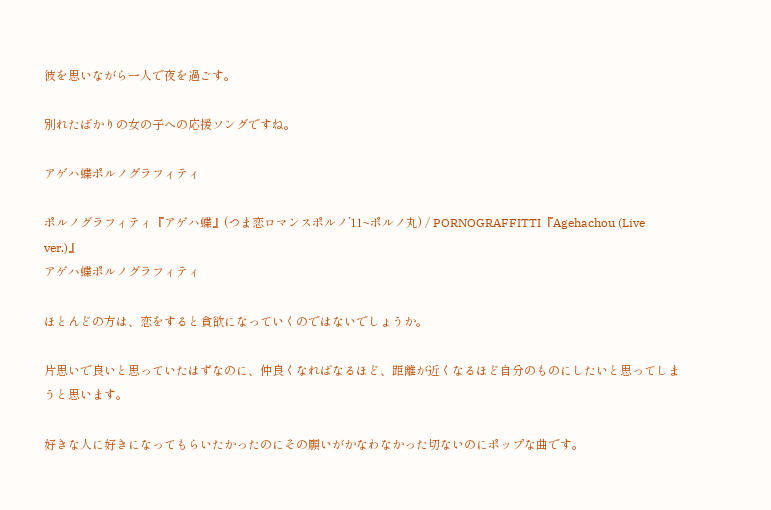彼を思いながら一人で夜を過ごす。

別れたばかりの女の子への応援ソングですね。

アゲハ蝶ポルノグラフィティ

ポルノグラフィティ『アゲハ蝶』(つま恋ロマンスポルノ’11~ポルノ丸) / PORNOGRAFFITTI『Agehachou (Live ver.)』
アゲハ蝶ポルノグラフィティ

ほとんどの方は、恋をすると貪欲になっていくのではないでしょうか。

片思いで良いと思っていたはずなのに、仲良くなればなるほど、距離が近くなるほど自分のものにしたいと思ってしまうと思います。

好きな人に好きになってもらいたかったのにその願いがかなわなかった切ないのにポップな曲です。